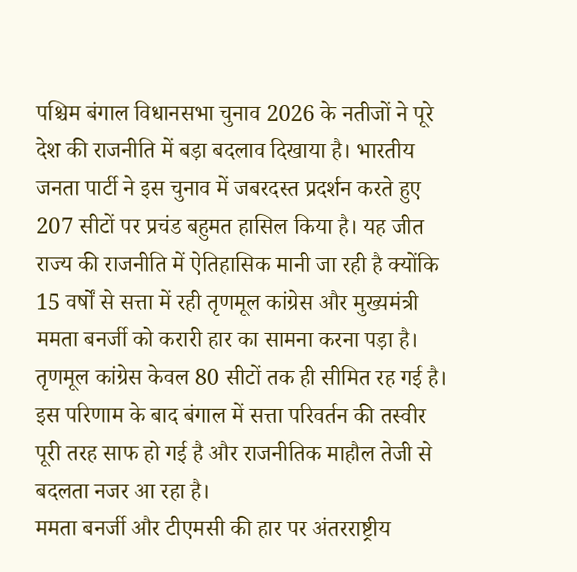पश्चिम बंगाल विधानसभा चुनाव 2026 के नतीजों ने पूरे देश की राजनीति में बड़ा बदलाव दिखाया है। भारतीय जनता पार्टी ने इस चुनाव में जबरदस्त प्रदर्शन करते हुए 207 सीटों पर प्रचंड बहुमत हासिल किया है। यह जीत राज्य की राजनीति में ऐतिहासिक मानी जा रही है क्योंकि 15 वर्षों से सत्ता में रही तृणमूल कांग्रेस और मुख्यमंत्री ममता बनर्जी को करारी हार का सामना करना पड़ा है। तृणमूल कांग्रेस केवल 80 सीटों तक ही सीमित रह गई है। इस परिणाम के बाद बंगाल में सत्ता परिवर्तन की तस्वीर पूरी तरह साफ हो गई है और राजनीतिक माहौल तेजी से बदलता नजर आ रहा है।
ममता बनर्जी और टीएमसी की हार पर अंतरराष्ट्रीय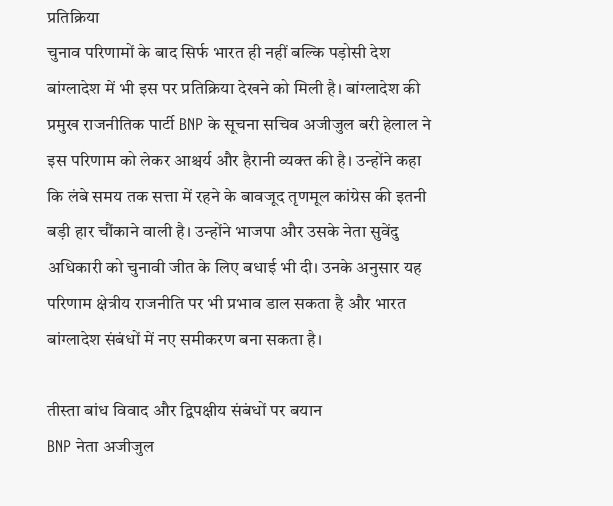प्रतिक्रिया
चुनाव परिणामों के बाद सिर्फ भारत ही नहीं बल्कि पड़ोसी देश बांग्लादेश में भी इस पर प्रतिक्रिया देखने को मिली है। बांग्लादेश की प्रमुख राजनीतिक पार्टी BNP के सूचना सचिव अजीजुल बरी हेलाल ने इस परिणाम को लेकर आश्चर्य और हैरानी व्यक्त की है। उन्होंने कहा कि लंबे समय तक सत्ता में रहने के बावजूद तृणमूल कांग्रेस की इतनी बड़ी हार चौंकाने वाली है। उन्होंने भाजपा और उसके नेता सुवेंदु अधिकारी को चुनावी जीत के लिए बधाई भी दी। उनके अनुसार यह परिणाम क्षेत्रीय राजनीति पर भी प्रभाव डाल सकता है और भारत बांग्लादेश संबंधों में नए समीकरण बना सकता है।

तीस्ता बांध विवाद और द्विपक्षीय संबंधों पर बयान
BNP नेता अजीजुल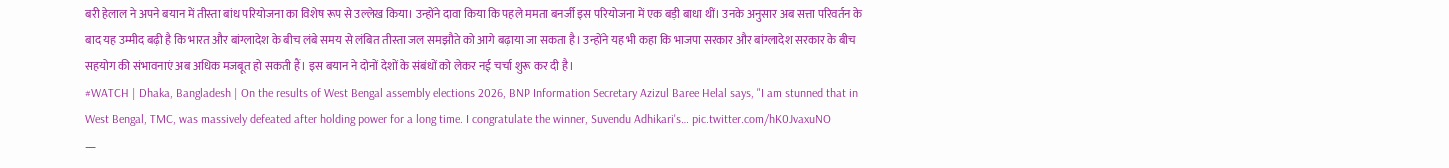बरी हेलाल ने अपने बयान में तीस्ता बांध परियोजना का विशेष रूप से उल्लेख किया। उन्होंने दावा किया कि पहले ममता बनर्जी इस परियोजना में एक बड़ी बाधा थीं। उनके अनुसार अब सत्ता परिवर्तन के बाद यह उम्मीद बढ़ी है कि भारत और बांग्लादेश के बीच लंबे समय से लंबित तीस्ता जल समझौते को आगे बढ़ाया जा सकता है। उन्होंने यह भी कहा कि भाजपा सरकार और बांग्लादेश सरकार के बीच सहयोग की संभावनाएं अब अधिक मजबूत हो सकती हैं। इस बयान ने दोनों देशों के संबंधों को लेकर नई चर्चा शुरू कर दी है।
#WATCH | Dhaka, Bangladesh | On the results of West Bengal assembly elections 2026, BNP Information Secretary Azizul Baree Helal says, "I am stunned that in West Bengal, TMC, was massively defeated after holding power for a long time. I congratulate the winner, Suvendu Adhikari's… pic.twitter.com/hK0JvaxuNO
—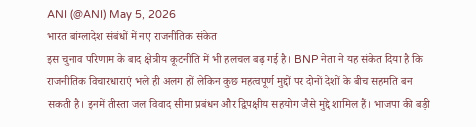ANI (@ANI) May 5, 2026
भारत बांग्लादेश संबंधों में नए राजनीतिक संकेत
इस चुनाव परिणाम के बाद क्षेत्रीय कूटनीति में भी हलचल बढ़ गई है। BNP नेता ने यह संकेत दिया है कि राजनीतिक विचारधाराएं भले ही अलग हों लेकिन कुछ महत्वपूर्ण मुद्दों पर दोनों देशों के बीच सहमति बन सकती है। इनमें तीस्ता जल विवाद सीमा प्रबंधन और द्विपक्षीय सहयोग जैसे मुद्दे शामिल हैं। भाजपा की बड़ी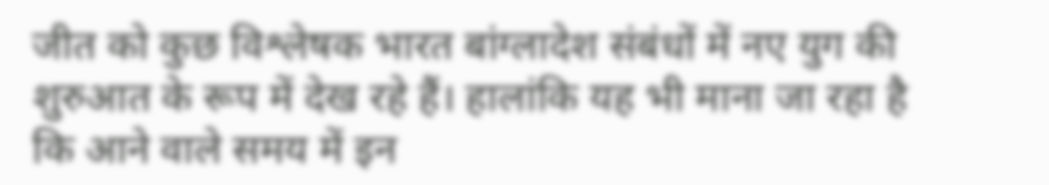जीत को कुछ विश्लेषक भारत बांग्लादेश संबंधों में नए युग की शुरुआत के रूप में देख रहे हैं। हालांकि यह भी माना जा रहा है कि आने वाले समय में इन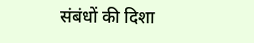संबंधों की दिशा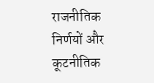राजनीतिक निर्णयों और कूटनीतिक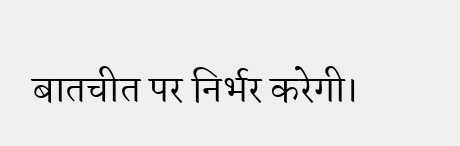बातचीत पर निर्भर करेगी।